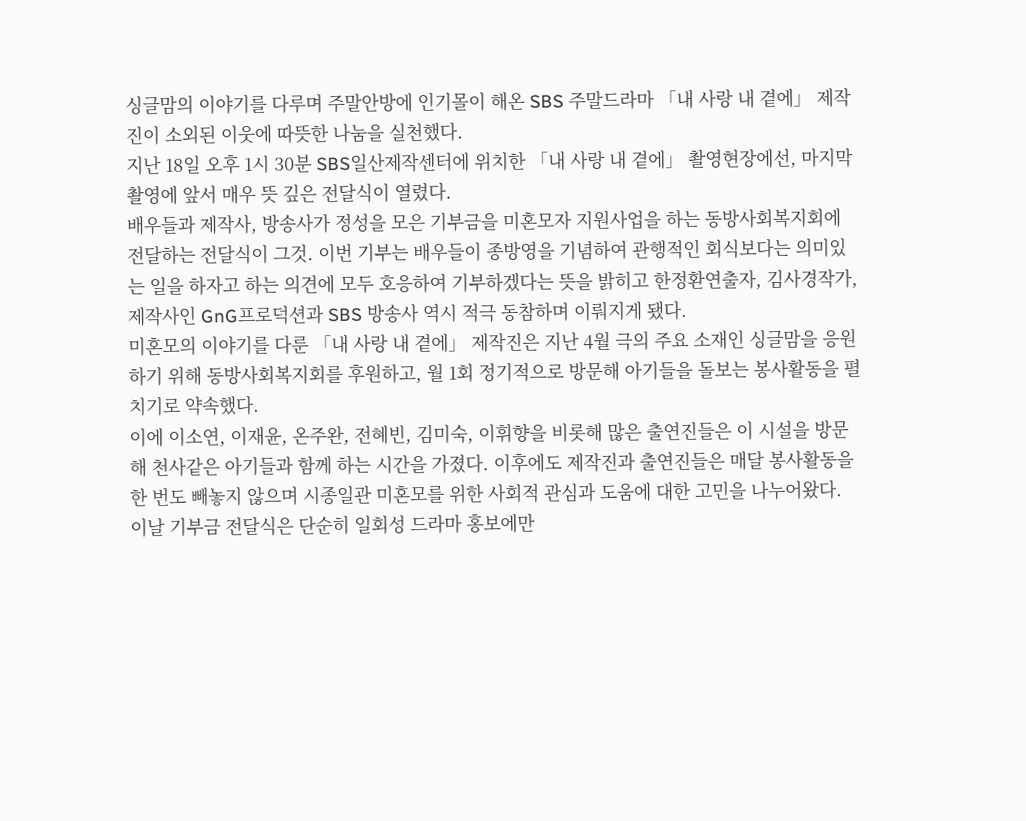싱글맘의 이야기를 다루며 주말안방에 인기몰이 해온 SBS 주말드라마 「내 사랑 내 곁에」 제작진이 소외된 이웃에 따뜻한 나눔을 실천했다.
지난 18일 오후 1시 30분 SBS일산제작센터에 위치한 「내 사랑 내 곁에」 촬영현장에선, 마지막 촬영에 앞서 매우 뜻 깊은 전달식이 열렸다.
배우들과 제작사, 방송사가 정성을 모은 기부금을 미혼모자 지원사업을 하는 동방사회복지회에 전달하는 전달식이 그것. 이번 기부는 배우들이 종방영을 기념하여 관행적인 회식보다는 의미있는 일을 하자고 하는 의견에 모두 호응하여 기부하겠다는 뜻을 밝히고 한정환연출자, 김사경작가, 제작사인 GnG프로덕션과 SBS 방송사 역시 적극 동참하며 이뤄지게 됐다.
미혼모의 이야기를 다룬 「내 사랑 내 곁에」 제작진은 지난 4월 극의 주요 소재인 싱글맘을 응원하기 위해 동방사회복지회를 후원하고, 월 1회 정기적으로 방문해 아기들을 돌보는 봉사활동을 펼치기로 약속했다.
이에 이소연, 이재윤, 온주완, 전혜빈, 김미숙, 이휘향을 비롯해 많은 출연진들은 이 시설을 방문해 천사같은 아기들과 함께 하는 시간을 가졌다. 이후에도 제작진과 출연진들은 매달 봉사활동을 한 번도 빼놓지 않으며 시종일관 미혼모를 위한 사회적 관심과 도움에 대한 고민을 나누어왔다.
이날 기부금 전달식은 단순히 일회성 드라마 홍보에만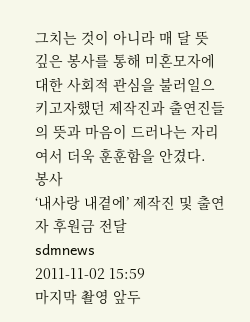그치는 것이 아니라 매 달 뜻 깊은 봉사를 통해 미혼모자에 대한 사회적 관심을 불러일으키고자했던 제작진과 출연진들의 뜻과 마음이 드러나는 자리여서 더욱 훈훈함을 안겼다.
봉사
‘내사랑 내곁에’ 제작진 및 출연자 후원금 전달
sdmnews
2011-11-02 15:59
마지막 촬영 앞두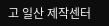고 일산 제작센터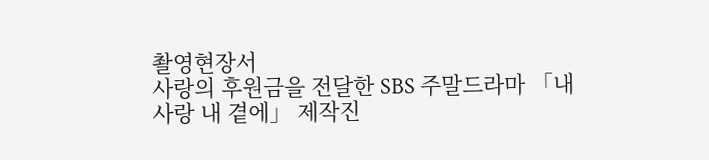촬영현장서
사랑의 후원금을 전달한 SBS 주말드라마 「내 사랑 내 곁에」 제작진